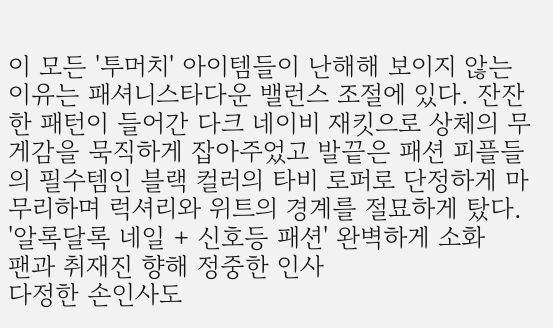이 모든 '투머치' 아이템들이 난해해 보이지 않는 이유는 패셔니스타다운 밸런스 조절에 있다. 잔잔한 패턴이 들어간 다크 네이비 재킷으로 상체의 무게감을 묵직하게 잡아주었고 발끝은 패션 피플들의 필수템인 블랙 컬러의 타비 로퍼로 단정하게 마무리하며 럭셔리와 위트의 경계를 절묘하게 탔다.
'알록달록 네일 + 신호등 패션' 완벽하게 소화
팬과 취재진 향해 정중한 인사
다정한 손인사도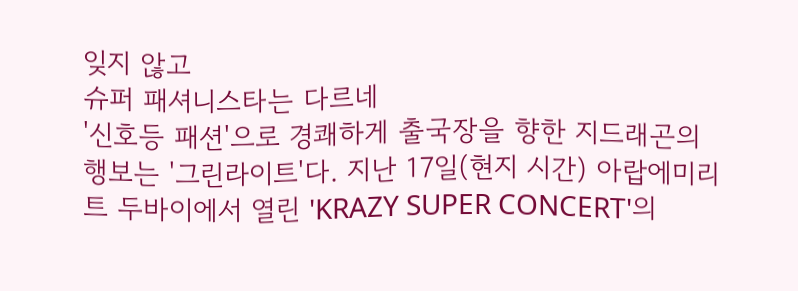잊지 않고
슈퍼 패셔니스타는 다르네
'신호등 패션'으로 경쾌하게 출국장을 향한 지드래곤의 행보는 '그린라이트'다. 지난 17일(현지 시간) 아랍에미리트 두바이에서 열린 'KRAZY SUPER CONCERT'의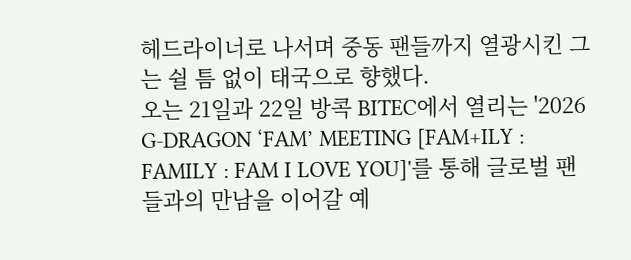헤드라이너로 나서며 중동 팬들까지 열광시킨 그는 쉴 틈 없이 태국으로 향했다.
오는 21일과 22일 방콕 BITEC에서 열리는 '2026 G-DRAGON ‘FAM’ MEETING [FAM+ILY : FAMILY : FAM I LOVE YOU]'를 통해 글로벌 팬들과의 만남을 이어갈 예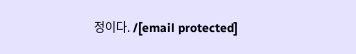정이다. /[email protected]